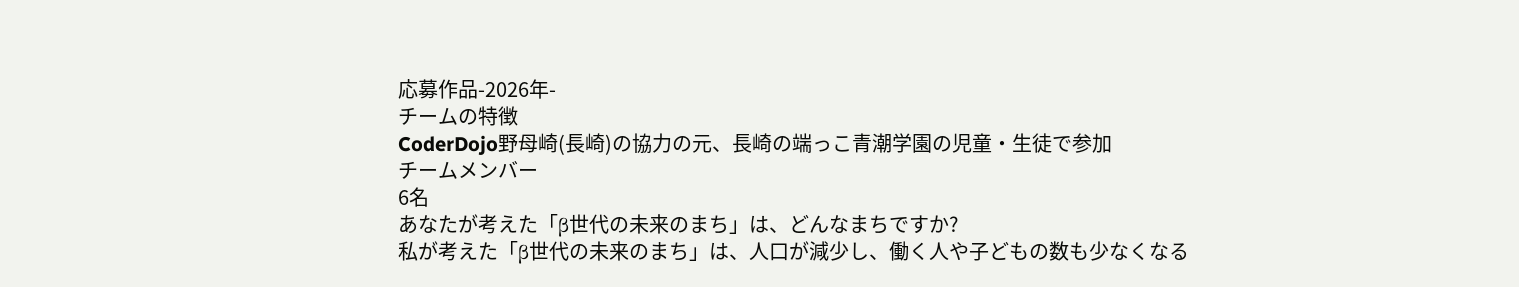応募作品-2026年-
チームの特徴
CoderDojo野母崎(長崎)の協力の元、長崎の端っこ青潮学園の児童・生徒で参加
チームメンバー
6名
あなたが考えた「β世代の未来のまち」は、どんなまちですか?
私が考えた「β世代の未来のまち」は、人口が減少し、働く人や子どもの数も少なくなる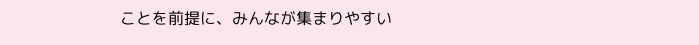ことを前提に、みんなが集まりやすい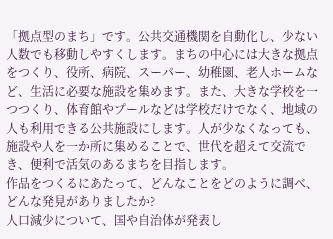「拠点型のまち」です。公共交通機関を自動化し、少ない人数でも移動しやすくします。まちの中心には大きな拠点をつくり、役所、病院、スーパー、幼稚園、老人ホームなど、生活に必要な施設を集めます。また、大きな学校を一つつくり、体育館やプールなどは学校だけでなく、地域の人も利用できる公共施設にします。人が少なくなっても、施設や人を一か所に集めることで、世代を超えて交流でき、便利で活気のあるまちを目指します。
作品をつくるにあたって、どんなことをどのように調べ、どんな発見がありましたか?
人口減少について、国や自治体が発表し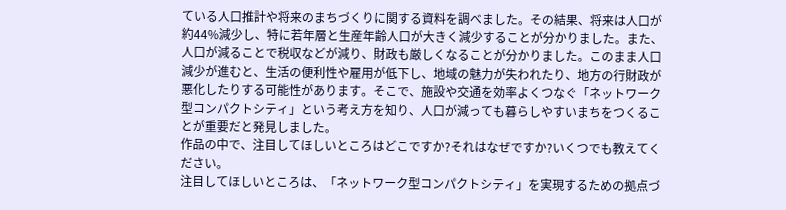ている人口推計や将来のまちづくりに関する資料を調べました。その結果、将来は人口が約44%減少し、特に若年層と生産年齢人口が大きく減少することが分かりました。また、人口が減ることで税収などが減り、財政も厳しくなることが分かりました。このまま人口減少が進むと、生活の便利性や雇用が低下し、地域の魅力が失われたり、地方の行財政が悪化したりする可能性があります。そこで、施設や交通を効率よくつなぐ「ネットワーク型コンパクトシティ」という考え方を知り、人口が減っても暮らしやすいまちをつくることが重要だと発見しました。
作品の中で、注目してほしいところはどこですか?それはなぜですか?いくつでも教えてください。
注目してほしいところは、「ネットワーク型コンパクトシティ」を実現するための拠点づ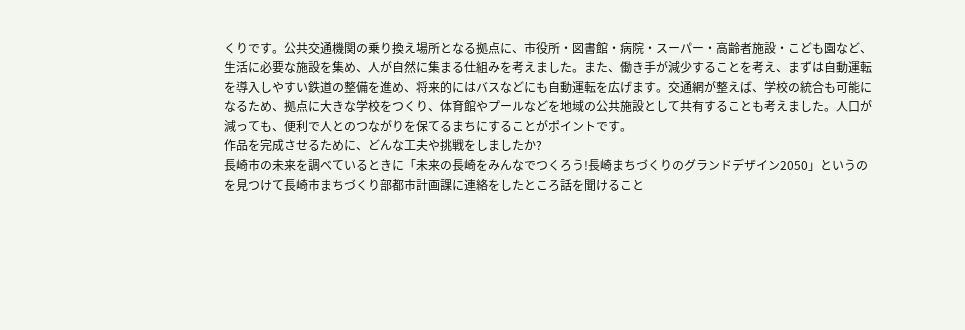くりです。公共交通機関の乗り換え場所となる拠点に、市役所・図書館・病院・スーパー・高齢者施設・こども園など、生活に必要な施設を集め、人が自然に集まる仕組みを考えました。また、働き手が減少することを考え、まずは自動運転を導入しやすい鉄道の整備を進め、将来的にはバスなどにも自動運転を広げます。交通網が整えば、学校の統合も可能になるため、拠点に大きな学校をつくり、体育館やプールなどを地域の公共施設として共有することも考えました。人口が減っても、便利で人とのつながりを保てるまちにすることがポイントです。
作品を完成させるために、どんな工夫や挑戦をしましたか?
長崎市の未来を調べているときに「未来の長崎をみんなでつくろう!長崎まちづくりのグランドデザイン2050」というのを見つけて長崎市まちづくり部都市計画課に連絡をしたところ話を聞けること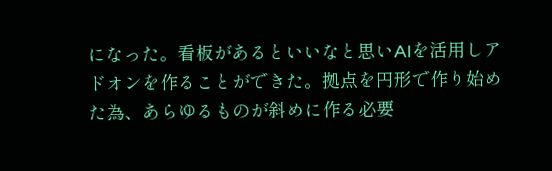になった。看板があるといいなと思いAIを活用しアドオンを作ることができた。拠点を円形で作り始めた為、あらゆるものが斜めに作る必要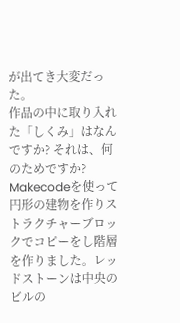が出てき大変だった。
作品の中に取り入れた「しくみ」はなんですか? それは、何のためですか?
Makecodeを使って円形の建物を作りストラクチャーブロックでコピーをし階層を作りました。レッドストーンは中央のビルの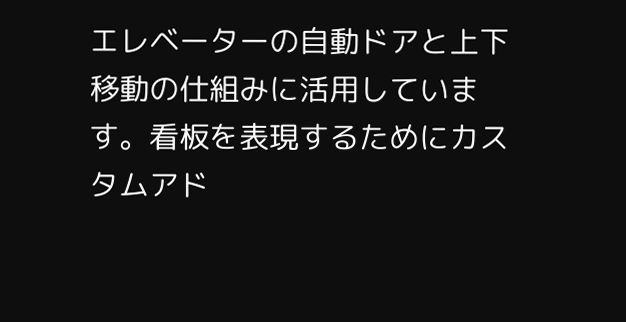エレベーターの自動ドアと上下移動の仕組みに活用しています。看板を表現するためにカスタムアド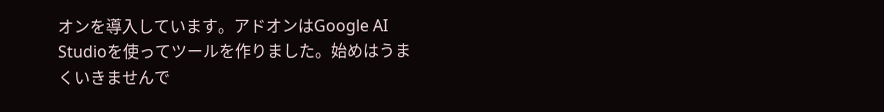オンを導入しています。アドオンはGoogle AI Studioを使ってツールを作りました。始めはうまくいきませんで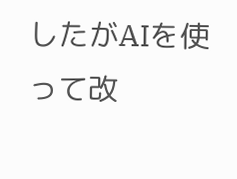したがAIを使って改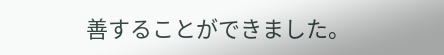善することができました。